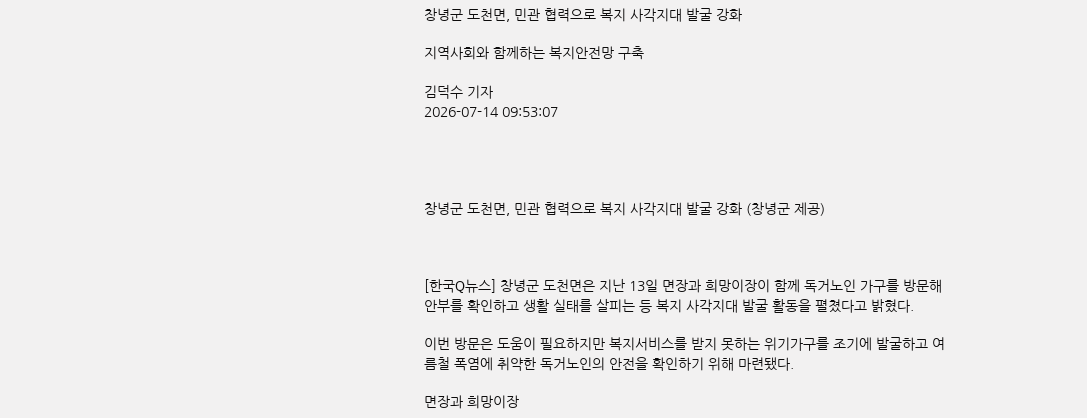창녕군 도천면, 민관 협력으로 복지 사각지대 발굴 강화

지역사회와 함께하는 복지안전망 구축

김덕수 기자
2026-07-14 09:53:07




창녕군 도천면, 민관 협력으로 복지 사각지대 발굴 강화 (창녕군 제공)



[한국Q뉴스] 창녕군 도천면은 지난 13일 면장과 희망이장이 함께 독거노인 가구를 방문해 안부를 확인하고 생활 실태를 살피는 등 복지 사각지대 발굴 활동을 펼쳤다고 밝혔다.

이번 방문은 도움이 필요하지만 복지서비스를 받지 못하는 위기가구를 조기에 발굴하고 여름철 폭염에 취약한 독거노인의 안전을 확인하기 위해 마련됐다.

면장과 희망이장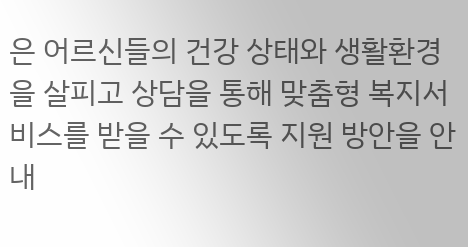은 어르신들의 건강 상태와 생활환경을 살피고 상담을 통해 맞춤형 복지서비스를 받을 수 있도록 지원 방안을 안내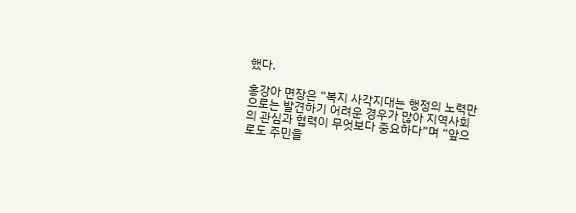했다.

홍강아 면장은 “복지 사각지대는 행정의 노력만으로는 발견하기 어려운 경우가 많아 지역사회의 관심과 협력이 무엇보다 중요하다”며 “앞으로도 주민을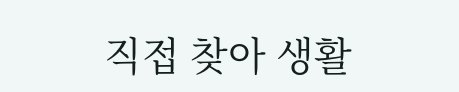직접 찾아 생활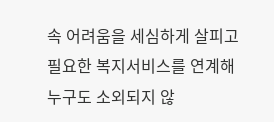속 어려움을 세심하게 살피고 필요한 복지서비스를 연계해 누구도 소외되지 않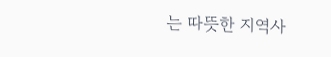는 따뜻한 지역사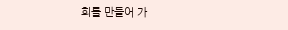회를 만들어 가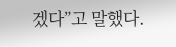겠다”고 말했다.